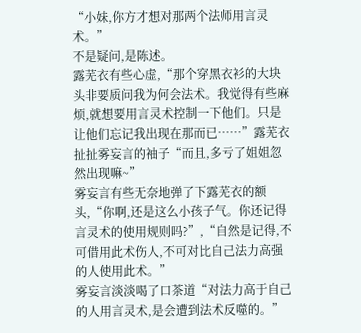“小妹,你方才想对那两个法师用言灵术。”
不是疑问,是陈述。
露芜衣有些心虚,“那个穿黑衣衫的大块头非要质问我为何会法术。我觉得有些麻烦,就想要用言灵术控制一下他们。只是让他们忘记我出现在那而已……”露芜衣扯扯雾妄言的袖子“而且,多亏了姐姐忽然出现嘛~”
雾妄言有些无奈地弹了下露芜衣的额头,“你啊,还是这么小孩子气。你还记得言灵术的使用规则吗?”,“自然是记得,不可借用此术伤人,不可对比自己法力高强的人使用此术。”
雾妄言淡淡喝了口茶道“对法力高于自己的人用言灵术,是会遭到法术反噬的。”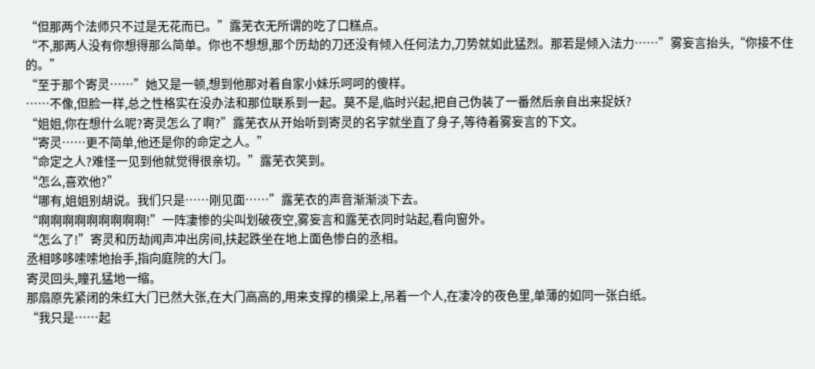“但那两个法师只不过是无花而已。”露芜衣无所谓的吃了口糕点。
“不,那两人没有你想得那么简单。你也不想想,那个历劫的刀还没有倾入任何法力,刀势就如此猛烈。那若是倾入法力……”雾妄言抬头,“你接不住的。”
“至于那个寄灵……”她又是一顿,想到他那对着自家小妹乐呵呵的傻样。
……不像,但脸一样,总之性格实在没办法和那位联系到一起。莫不是,临时兴起,把自己伪装了一番然后亲自出来捉妖?
“姐姐,你在想什么呢?寄灵怎么了啊?”露芜衣从开始听到寄灵的名字就坐直了身子,等待着雾妄言的下文。
“寄灵……更不简单,他还是你的命定之人。”
“命定之人?难怪一见到他就觉得很亲切。”露芜衣笑到。
“怎么,喜欢他?”
“哪有,姐姐别胡说。我们只是……刚见面……”露芜衣的声音渐渐淡下去。
“啊啊啊啊啊啊啊啊啊!”一阵凄惨的尖叫划破夜空,雾妄言和露芜衣同时站起,看向窗外。
“怎么了!”寄灵和历劫闻声冲出房间,扶起跌坐在地上面色惨白的丞相。
丞相哆哆嗦嗦地抬手,指向庭院的大门。
寄灵回头,瞳孔猛地一缩。
那扇原先紧闭的朱红大门已然大张,在大门高高的,用来支撑的横梁上,吊着一个人,在凄冷的夜色里,单薄的如同一张白纸。
“我只是……起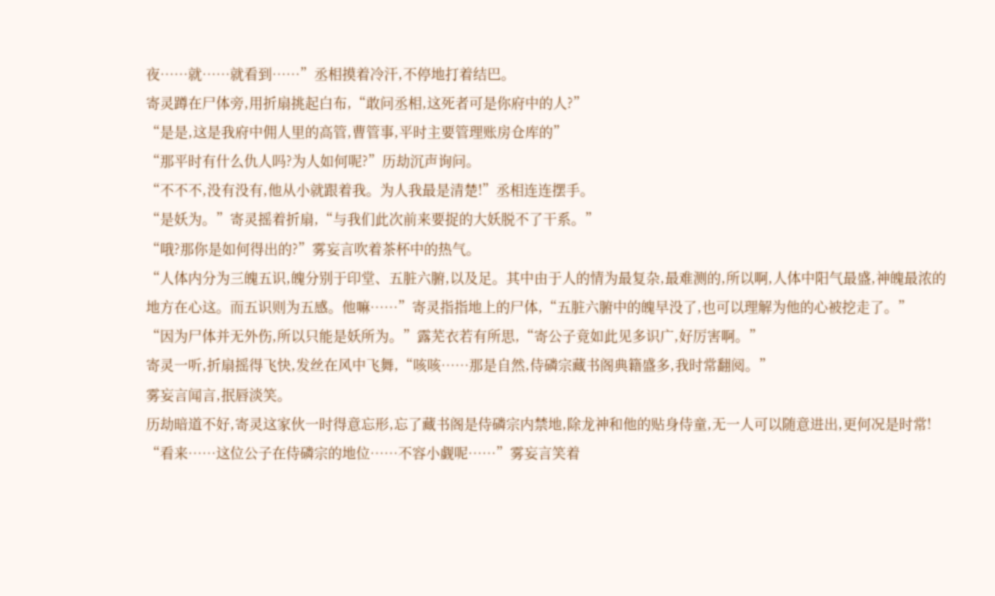夜……就……就看到……”丞相摸着冷汗,不停地打着结巴。
寄灵蹲在尸体旁,用折扇挑起白布,“敢问丞相,这死者可是你府中的人?”
“是是,这是我府中佣人里的高管,曹管事,平时主要管理账房仓库的”
“那平时有什么仇人吗?为人如何呢?”历劫沉声询问。
“不不不,没有没有,他从小就跟着我。为人我最是清楚!”丞相连连摆手。
“是妖为。”寄灵摇着折扇,“与我们此次前来要捉的大妖脱不了干系。”
“哦?那你是如何得出的?”雾妄言吹着茶杯中的热气。
“人体内分为三魄五识,魄分别于印堂、五脏六腑,以及足。其中由于人的情为最复杂,最难测的,所以啊,人体中阳气最盛,神魄最浓的地方在心这。而五识则为五感。他嘛……”寄灵指指地上的尸体,“五脏六腑中的魄早没了,也可以理解为他的心被挖走了。”
“因为尸体并无外伤,所以只能是妖所为。”露芜衣若有所思,“寄公子竟如此见多识广,好厉害啊。”
寄灵一听,折扇摇得飞快,发丝在风中飞舞,“咳咳……那是自然,侍磷宗藏书阁典籍盛多,我时常翻阅。”
雾妄言闻言,抿唇淡笑。
历劫暗道不好,寄灵这家伙一时得意忘形,忘了藏书阁是侍磷宗内禁地,除龙神和他的贴身侍童,无一人可以随意进出,更何况是时常!
“看来……这位公子在侍磷宗的地位……不容小觑呢……”雾妄言笑着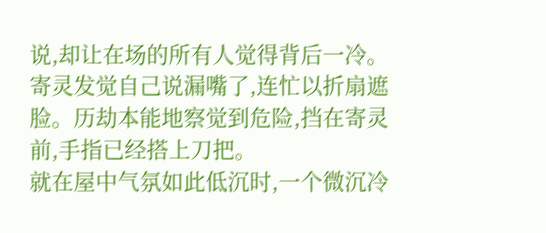说,却让在场的所有人觉得背后一冷。
寄灵发觉自己说漏嘴了,连忙以折扇遮脸。历劫本能地察觉到危险,挡在寄灵前,手指已经搭上刀把。
就在屋中气氛如此低沉时,一个微沉冷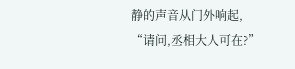静的声音从门外响起,
“请问,丞相大人可在?”